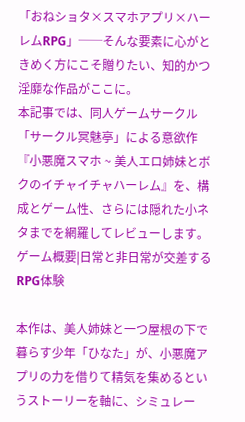「おねショタ×スマホアプリ×ハーレムRPG」──そんな要素に心がときめく方にこそ贈りたい、知的かつ淫靡な作品がここに。
本記事では、同人ゲームサークル「サークル冥魅亭」による意欲作『小悪魔スマホ ~ 美人エロ姉妹とボクのイチャイチャハーレム』を、構成とゲーム性、さらには隠れた小ネタまでを網羅してレビューします。
ゲーム概要|日常と非日常が交差するRPG体験

本作は、美人姉妹と一つ屋根の下で暮らす少年「ひなた」が、小悪魔アプリの力を借りて精気を集めるというストーリーを軸に、シミュレー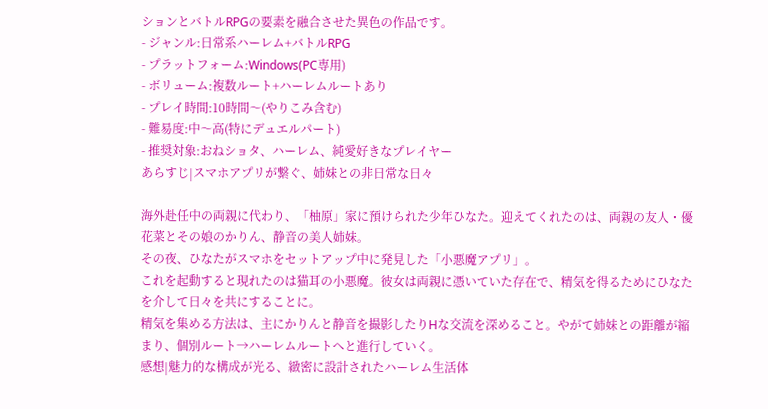ションとバトルRPGの要素を融合させた異色の作品です。
- ジャンル:日常系ハーレム+バトルRPG
- プラットフォーム:Windows(PC専用)
- ボリューム:複数ルート+ハーレムルートあり
- プレイ時間:10時間〜(やりこみ含む)
- 難易度:中〜高(特にデュエルパート)
- 推奨対象:おねショタ、ハーレム、純愛好きなプレイヤー
あらすじ|スマホアプリが繋ぐ、姉妹との非日常な日々

海外赴任中の両親に代わり、「柚原」家に預けられた少年ひなた。迎えてくれたのは、両親の友人・優花菜とその娘のかりん、静音の美人姉妹。
その夜、ひなたがスマホをセットアップ中に発見した「小悪魔アプリ」。
これを起動すると現れたのは猫耳の小悪魔。彼女は両親に憑いていた存在で、精気を得るためにひなたを介して日々を共にすることに。
精気を集める方法は、主にかりんと静音を撮影したりHな交流を深めること。やがて姉妹との距離が縮まり、個別ルート→ハーレムルートへと進行していく。
感想|魅力的な構成が光る、緻密に設計されたハーレム生活体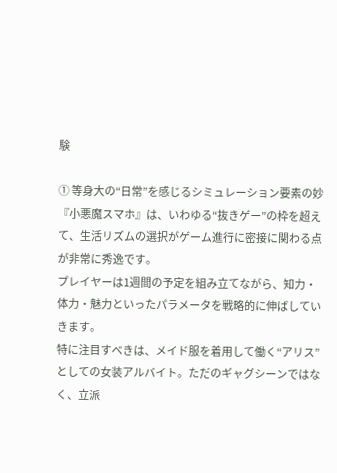験

① 等身大の“日常”を感じるシミュレーション要素の妙
『小悪魔スマホ』は、いわゆる“抜きゲー”の枠を超えて、生活リズムの選択がゲーム進行に密接に関わる点が非常に秀逸です。
プレイヤーは1週間の予定を組み立てながら、知力・体力・魅力といったパラメータを戦略的に伸ばしていきます。
特に注目すべきは、メイド服を着用して働く“アリス”としての女装アルバイト。ただのギャグシーンではなく、立派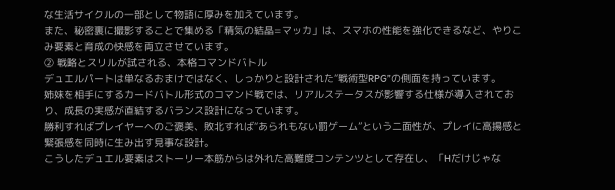な生活サイクルの一部として物語に厚みを加えています。
また、秘密裏に撮影することで集める「精気の結晶=マッカ」は、スマホの性能を強化できるなど、やりこみ要素と育成の快感を両立させています。
② 戦略とスリルが試される、本格コマンドバトル
デュエルパートは単なるおまけではなく、しっかりと設計された“戦術型RPG”の側面を持っています。
姉妹を相手にするカードバトル形式のコマンド戦では、リアルステータスが影響する仕様が導入されており、成長の実感が直結するバランス設計になっています。
勝利すればプレイヤーへのご褒美、敗北すれば“あられもない罰ゲーム”という二面性が、プレイに高揚感と緊張感を同時に生み出す見事な設計。
こうしたデュエル要素はストーリー本筋からは外れた高難度コンテンツとして存在し、「Hだけじゃな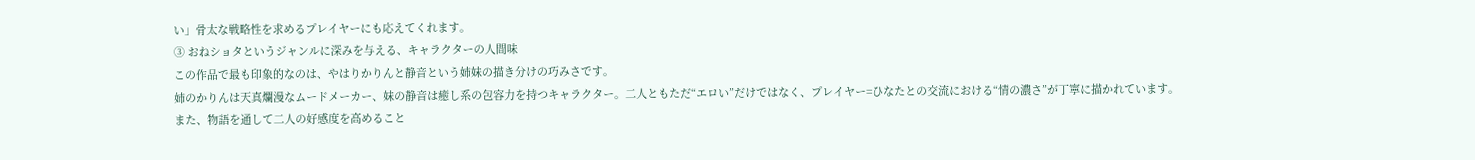い」骨太な戦略性を求めるプレイヤーにも応えてくれます。
③ おねショタというジャンルに深みを与える、キャラクターの人間味
この作品で最も印象的なのは、やはりかりんと静音という姉妹の描き分けの巧みさです。
姉のかりんは天真爛漫なムードメーカー、妹の静音は癒し系の包容力を持つキャラクター。二人ともただ“エロい”だけではなく、プレイヤー=ひなたとの交流における“情の濃さ”が丁寧に描かれています。
また、物語を通して二人の好感度を高めること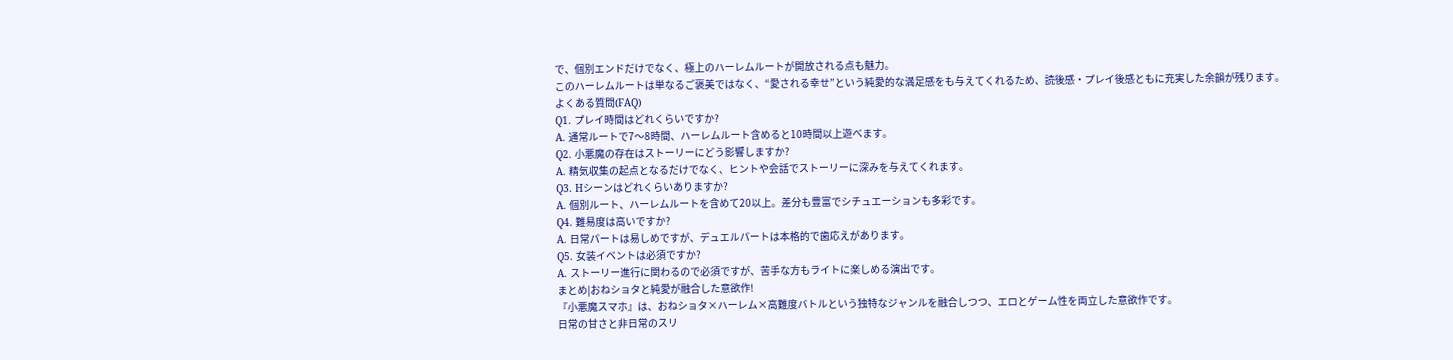で、個別エンドだけでなく、極上のハーレムルートが開放される点も魅力。
このハーレムルートは単なるご褒美ではなく、“愛される幸せ”という純愛的な満足感をも与えてくれるため、読後感・プレイ後感ともに充実した余韻が残ります。
よくある質問(FAQ)
Q1. プレイ時間はどれくらいですか?
A. 通常ルートで7〜8時間、ハーレムルート含めると10時間以上遊べます。
Q2. 小悪魔の存在はストーリーにどう影響しますか?
A. 精気収集の起点となるだけでなく、ヒントや会話でストーリーに深みを与えてくれます。
Q3. Hシーンはどれくらいありますか?
A. 個別ルート、ハーレムルートを含めて20以上。差分も豊富でシチュエーションも多彩です。
Q4. 難易度は高いですか?
A. 日常パートは易しめですが、デュエルパートは本格的で歯応えがあります。
Q5. 女装イベントは必須ですか?
A. ストーリー進行に関わるので必須ですが、苦手な方もライトに楽しめる演出です。
まとめ|おねショタと純愛が融合した意欲作!
『小悪魔スマホ』は、おねショタ×ハーレム×高難度バトルという独特なジャンルを融合しつつ、エロとゲーム性を両立した意欲作です。
日常の甘さと非日常のスリ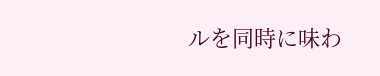ルを同時に味わ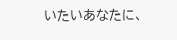いたいあなたに、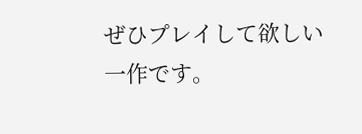ぜひプレイして欲しい一作です。